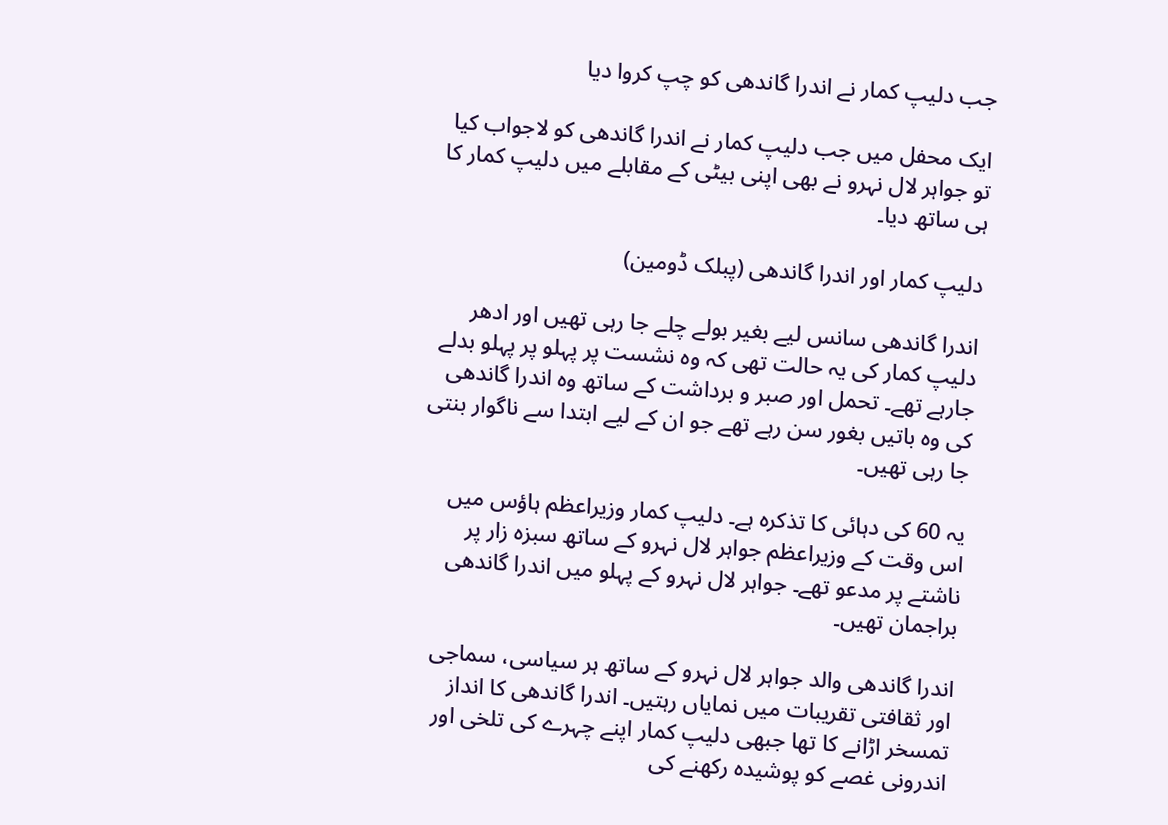جب دلیپ کمار نے اندرا گاندھی کو چپ کروا دیا

ایک محفل میں جب دلیپ کمار نے اندرا گاندھی کو لاجواب کیا تو جواہر لال نہرو نے بھی اپنی بیٹی کے مقابلے میں دلیپ کمار کا ہی ساتھ دیا۔

دلیپ کمار اور اندرا گاندھی (پبلک ڈومین)

اندرا گاندھی سانس لیے بغیر بولے چلے جا رہی تھیں اور ادھر دلیپ کمار کی یہ حالت تھی کہ وہ نشست پر پہلو پر پہلو بدلے جارہے تھے۔ تحمل اور صبر و برداشت کے ساتھ وہ اندرا گاندھی کی وہ باتیں بغور سن رہے تھے جو ان کے لیے ابتدا سے ناگوار بنتی جا رہی تھیں۔

یہ 60 کی دہائی کا تذکرہ ہے۔ دلیپ کمار وزیراعظم ہاؤس میں اس وقت کے وزیراعظم جواہر لال نہرو کے ساتھ سبزہ زار پر ناشتے پر مدعو تھے۔ جواہر لال نہرو کے پہلو میں اندرا گاندھی براجمان تھیں۔

اندرا گاندھی والد جواہر لال نہرو کے ساتھ ہر سیاسی، سماجی اور ثقافتی تقریبات میں نمایاں رہتیں۔ اندرا گاندھی کا انداز تمسخر اڑانے کا تھا جبھی دلیپ کمار اپنے چہرے کی تلخی اور اندرونی غصے کو پوشیدہ رکھنے کی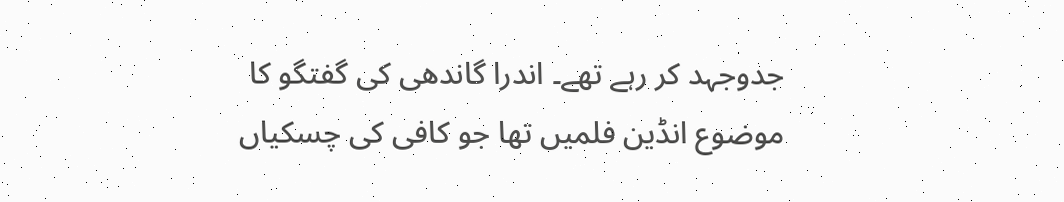جدوجہد کر رہے تھے۔ اندرا گاندھی کی گفتگو کا موضوع انڈین فلمیں تھا جو کافی کی چسکیاں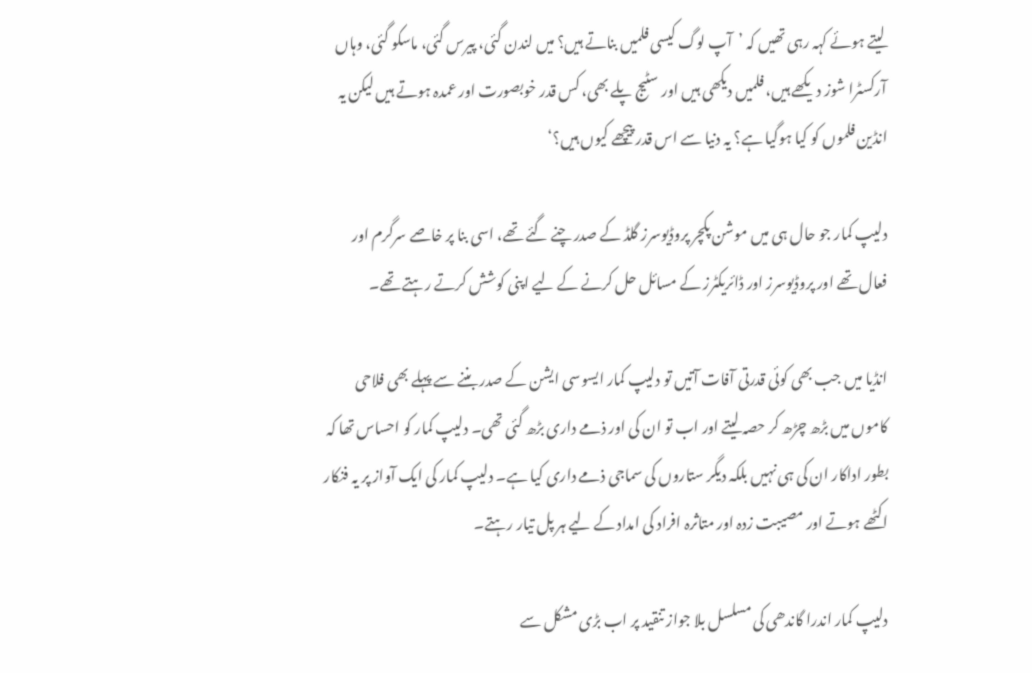لیتے ہوئے کہہ رہی تھیں کہ ’آپ لوگ کیسی فلمیں بناتے ہیں؟ میں لندن گئی، پیرس گئی، ماسکو گئی، وہاں آرکسٹرا شوز دیکھے ہیں، فلمیں دیکھی ہیں اور سٹیج پلے بھی، کس قدر خوبصورت اور عمدہ ہوتے ہیں لیکن یہ انڈین فلموں کو کیا ہوگیا ہے؟ یہ دنیا سے اس قدر پیچھے کیوں ہیں؟‘

دلیپ کمار جو حال ہی میں موشن پکچر پروڈیوسرز گلڈ کے صدر چنے گئے تھے، اسی بنا پر خاصے سرگرم اور فعال تھے اور پروڈیوسرز اور ڈائریکٹرز کے مسائل حل کرنے کے لیے اپنی کوشش کرتے رہتے تھے۔

انڈیا میں جب بھی کوئی قدرتی آفات آتیں تو دلیپ کمار ایسوسی ایشن کے صدر بننے سے پہلے بھی فلاحی کاموں میں بڑھ چڑھ کر حصہ لیتے اور اب تو ان کی اور ذمے داری بڑھ گئی تھی۔ دلیپ کمار کو احساس تھا کہ بطور اداکار ان کی ہی نہیں بلکہ دیگر ستاروں کی سماجی ذمے داری کیا ہے۔ دلیپ کمار کی ایک آواز پر یہ فنکار اکٹھے ہوتے اور مصیبت زدہ اور متاثرہ افراد کی امداد کے لیے ہر پل تیار رہتے۔

دلیپ کمار اندرا گاندھی کی مسلسل بلا جواز تنقید پر اب بڑی مشکل سے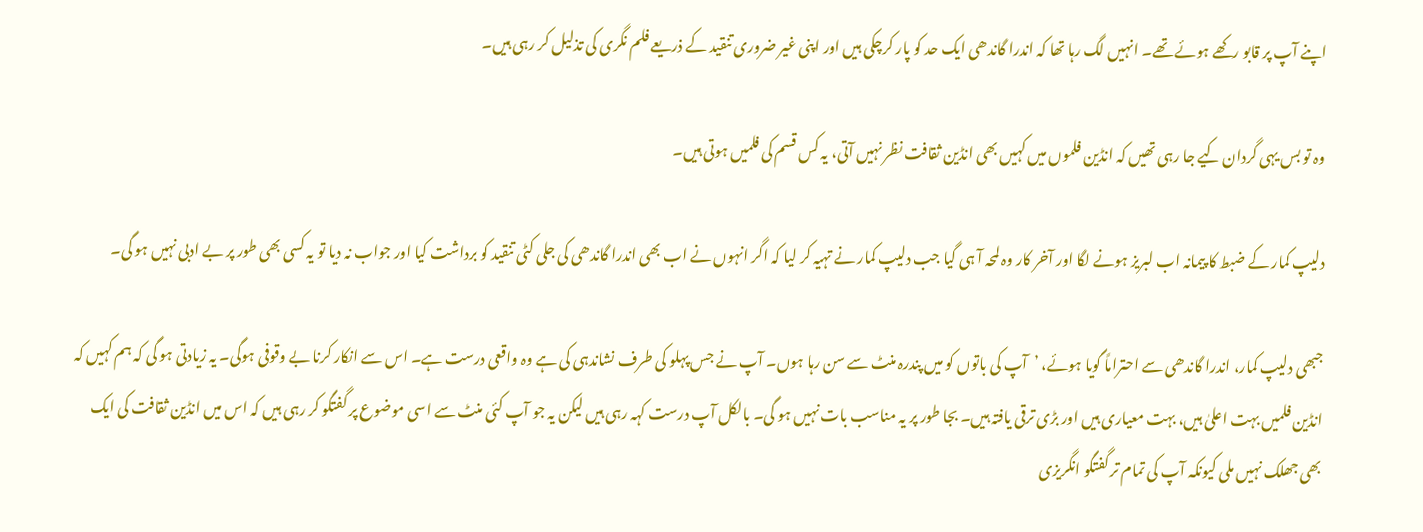اپنے آپ پر قابو رکھے ہوئے تھے۔ انہیں لگ رہا تھا کہ اندرا گاندھی ایک حد کو پار کرچکی ہیں اور اپنی غیر ضروری تنقید کے ذریعے فلم نگری کی تذلیل کر رہی ہیں۔

وہ تو بس یہی گردان کیے جا رہی تھیں کہ انڈین فلموں میں کہیں بھی انڈین ثقافت نظر نہیں آتی، یہ کس قسم کی فلمیں ہوتی ہیں۔

دلیپ کمار کے ضبط کا پیمانہ اب لبریز ہونے لگا اور آخر کار وہ لمحہ آ ہی گیا جب دلیپ کمار نے تہیہ کر لیا کہ اگر انہوں نے اب بھی اندرا گاندھی کی جلی کٹی تنقید کو برداشت کیا اور جواب نہ دیا تو یہ کسی بھی طور پر بے ادبی نہیں ہو گی۔

جبھی دلیپ کمار، اندرا گاندھی سے احتراماً گویا ہوئے، ’آپ کی باتوں کو میں پندرہ منٹ سے سن رہا ہوں۔ آپ نے جس پہلو کی طرف نشاندہی کی ہے وہ واقعی درست ہے۔ اس سے انکار کرنا بے وقوفی ہوگی۔ یہ زیادتی ہو گی کہ ہم کہیں کہ انڈین فلمیں بہت اعلیٰ ہیں، بہت معیاری ہیں اور بڑی ترقی یافتہ ہیں۔ بجا طور پر یہ مناسب بات نہیں ہو گی۔ بالکل آپ درست کہہ رہی ہیں لیکن یہ جو آپ کئی منٹ سے اسی موضوع پر گفتگو کر رہی ہیں کہ اس میں انڈین ثقافت کی ایک بھی جھلک نہیں ملی کیونکہ آپ کی تمام تر گفتگو انگریزی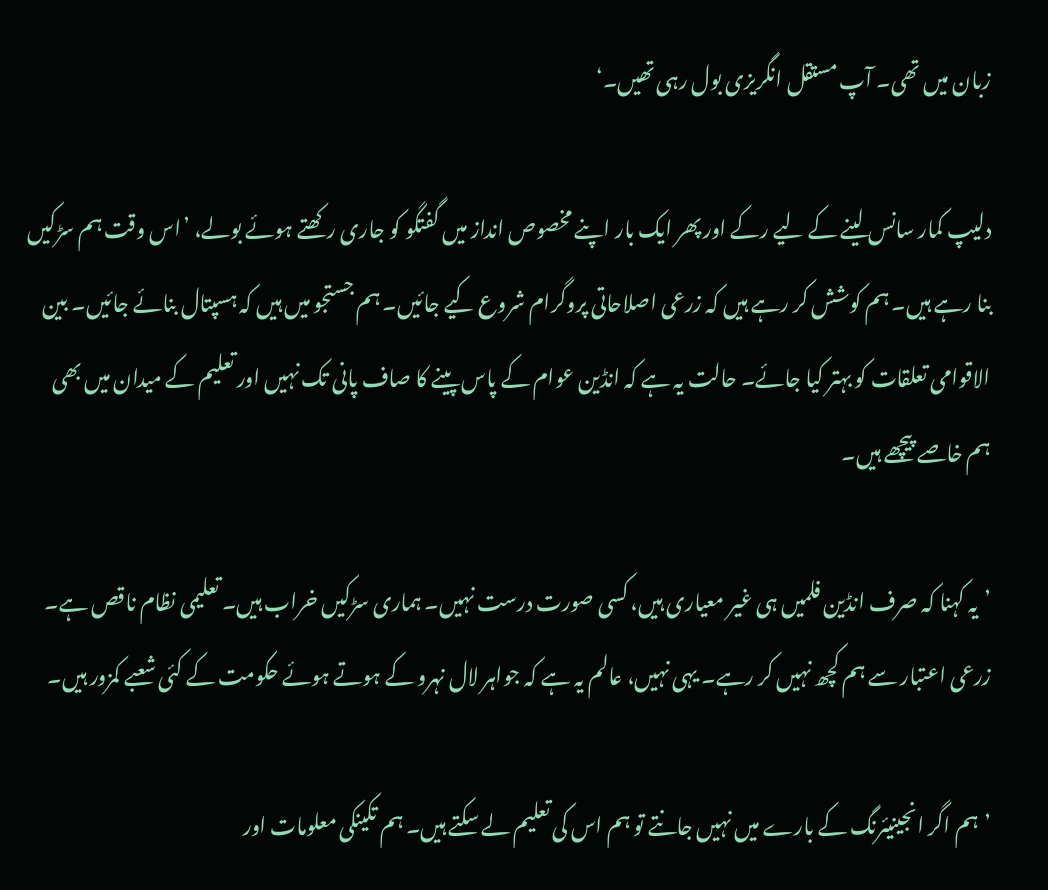زبان میں تھی۔ آپ مستقل انگریزی بول رہی تھیں۔‘

دلیپ کمار سانس لینے کے لیے رکے اور پھر ایک بار اپنے مخصوص انداز میں گفتگو کو جاری رکھتے ہوئے بولے، ’اس وقت ہم سڑکیں بنا رہے ہیں۔ ہم کوشش کر رہے ہیں کہ زرعی اصلاحاتی پروگرام شروع کیے جائیں۔ ہم جستجو میں ہیں کہ ہسپتال بنائے جائیں۔ بین الاقوامی تعلقات کو بہتر کیا جائے۔ حالت یہ ہے کہ انڈین عوام کے پاس پینے کا صاف پانی تک نہیں اور تعلیم کے میدان میں بھی ہم خاصے پیچھے ہیں۔

’یہ کہنا کہ صرف انڈین فلمیں ہی غیر معیاری ہیں، کسی صورت درست نہیں۔ ہماری سڑکیں خراب ہیں۔ تعلیمی نظام ناقص ہے۔ زرعی اعتبار سے ہم کچھ نہیں کر رہے۔ یہی نہیں، عالم یہ ہے کہ جواہر لال نہرو کے ہوتے ہوئے حکومت کے کئی شعبے کمزور ہیں۔

’ہم اگر انجینیئرنگ کے بارے میں نہیں جانتے تو ہم اس کی تعلیم لے سکتے ہیں۔ ہم تکینکی معلومات اور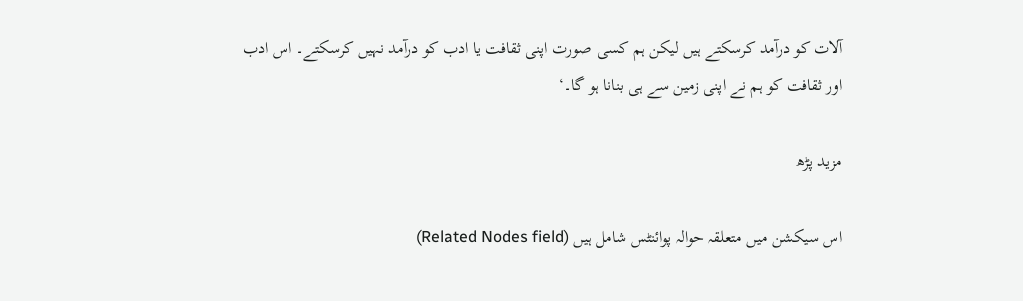آلات کو درآمد کرسکتے ہیں لیکن ہم کسی صورت اپنی ثقافت یا ادب کو درآمد نہیں کرسکتے۔ اس ادب اور ثقافت کو ہم نے اپنی زمین سے ہی بنانا ہو گا۔‘

مزید پڑھ

اس سیکشن میں متعلقہ حوالہ پوائنٹس شامل ہیں (Related Nodes field)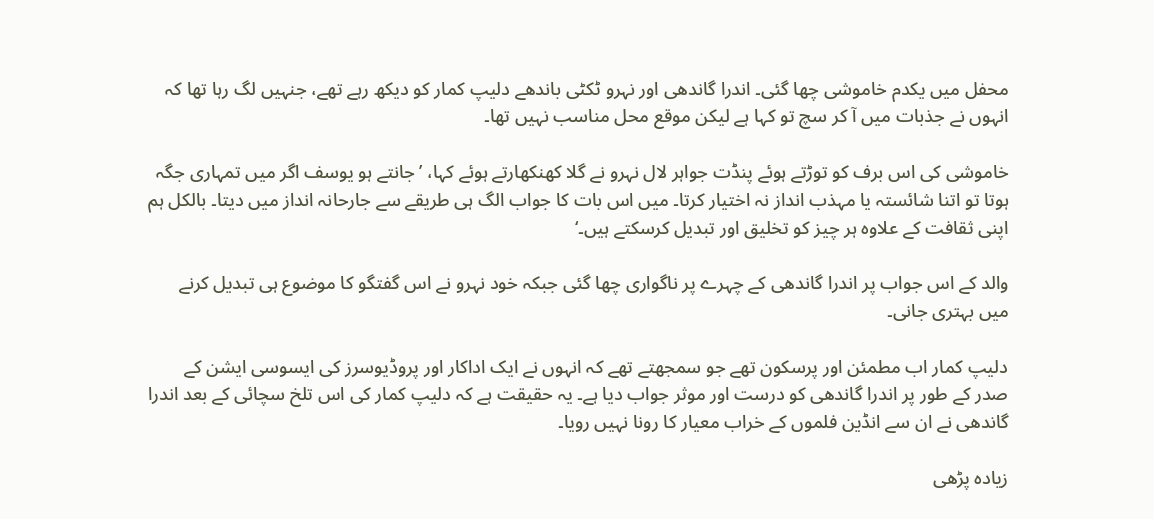محفل میں یکدم خاموشی چھا گئی۔ اندرا گاندھی اور نہرو ٹکٹی باندھے دلیپ کمار کو دیکھ رہے تھے، جنہیں لگ رہا تھا کہ انہوں نے جذبات میں آ کر سچ تو کہا ہے لیکن موقع محل مناسب نہیں تھا۔

خاموشی کی اس برف کو توڑتے ہوئے پنڈت جواہر لال نہرو نے گلا کھنکھارتے ہوئے کہا، ’جانتے ہو یوسف اگر میں تمہاری جگہ ہوتا تو اتنا شائستہ یا مہذب انداز نہ اختیار کرتا۔ میں اس بات کا جواب الگ ہی طریقے سے جارحانہ انداز میں دیتا۔ بالکل ہم اپنی ثقافت کے علاوہ ہر چیز کو تخلیق اور تبدیل کرسکتے ہیں۔‘

والد کے اس جواب پر اندرا گاندھی کے چہرے پر ناگواری چھا گئی جبکہ خود نہرو نے اس گفتگو کا موضوع ہی تبدیل کرنے میں بہتری جانی۔

دلیپ کمار اب مطمئن اور پرسکون تھے جو سمجھتے تھے کہ انہوں نے ایک اداکار اور پروڈیوسرز کی ایسوسی ایشن کے صدر کے طور پر اندرا گاندھی کو درست اور موثر جواب دیا ہے۔ یہ حقیقت ہے کہ دلیپ کمار کی اس تلخ سچائی کے بعد اندرا گاندھی نے ان سے انڈین فلموں کے خراب معیار کا رونا نہیں رویا۔

زیادہ پڑھی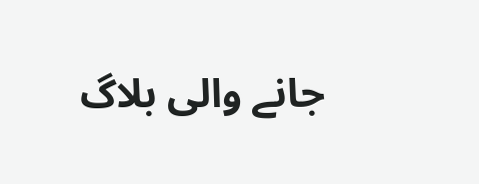جانے والی بلاگ